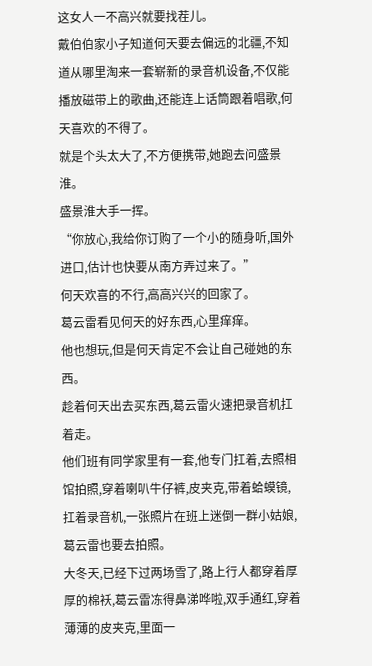这女人一不高兴就要找茬儿。
戴伯伯家小子知道何天要去偏远的北疆,不知道从哪里淘来一套崭新的录音机设备,不仅能播放磁带上的歌曲,还能连上话筒跟着唱歌,何天喜欢的不得了。
就是个头太大了,不方便携带,她跑去问盛景淮。
盛景淮大手一挥。
“你放心,我给你订购了一个小的随身听,国外进口,估计也快要从南方弄过来了。”
何天欢喜的不行,高高兴兴的回家了。
葛云雷看见何天的好东西,心里痒痒。
他也想玩,但是何天肯定不会让自己碰她的东西。
趁着何天出去买东西,葛云雷火速把录音机扛着走。
他们班有同学家里有一套,他专门扛着,去照相馆拍照,穿着喇叭牛仔裤,皮夹克,带着蛤蟆镜,扛着录音机,一张照片在班上迷倒一群小姑娘,葛云雷也要去拍照。
大冬天,已经下过两场雪了,路上行人都穿着厚厚的棉袄,葛云雷冻得鼻涕哗啦,双手通红,穿着薄薄的皮夹克,里面一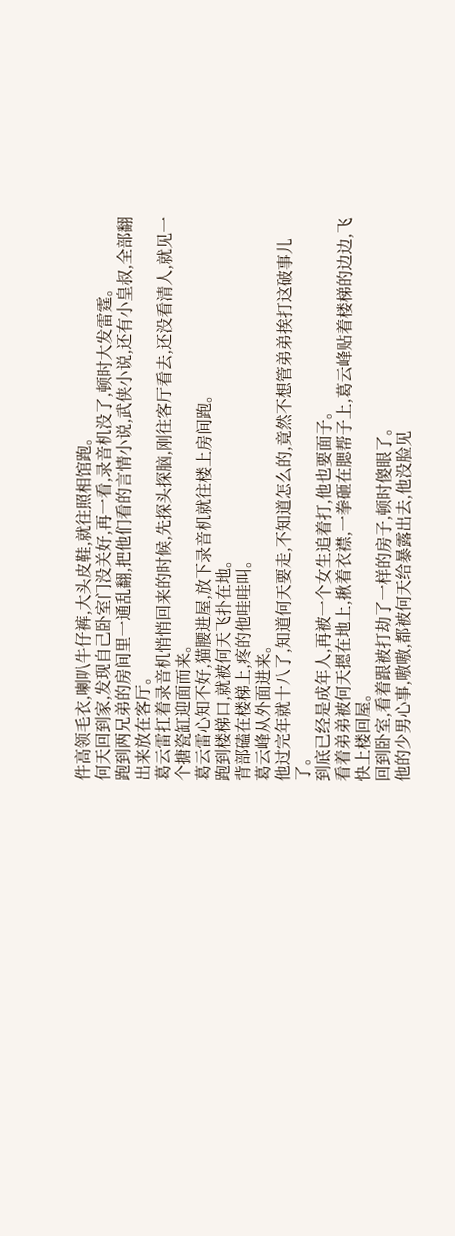件高领毛衣,喇叭牛仔裤,大头皮鞋,就往照相馆跑。
何天回到家,发现自己卧室门没关好,再一看,录音机没了,顿时大发雷霆。
跑到两兄弟的房间里一通乱翻,把他们看的言情小说,武侠小说,还有小皇叔,全部翻出来放在客厅。
葛云雷扛着录音机悄悄回来的时候,先探头探脑,刚往客厅看去,还没看清人,就见一个搪瓷缸迎面而来。
葛云雷心知不好,猫腰进屋,放下录音机就往楼上房间跑。
跑到楼梯口,就被何天飞扑在地。
背部磕在楼梯上,疼的他哇哇叫。
葛云峰从外面进来。
他过完年就十八了,知道何天要走,不知道怎么的,竟然不想管弟弟挨打这破事儿了。
到底已经是成年人,再被一个女生追着打,他也要面子。
看着弟弟被何天摁在地上,揪着衣襟,一拳砸在腮帮子上,葛云峰贴着楼梯的边边,飞快上楼回屋。
回到卧室,看着跟被打劫了一样的房子,顿时傻眼了。
他的少男心事,嗷嗷,都被何天给暴露出去,他没脸见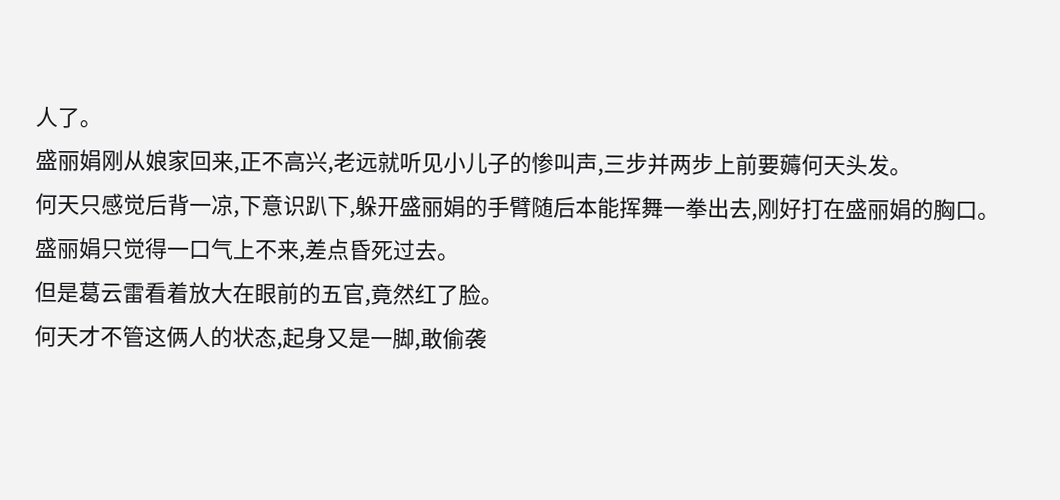人了。
盛丽娟刚从娘家回来,正不高兴,老远就听见小儿子的惨叫声,三步并两步上前要薅何天头发。
何天只感觉后背一凉,下意识趴下,躲开盛丽娟的手臂随后本能挥舞一拳出去,刚好打在盛丽娟的胸口。
盛丽娟只觉得一口气上不来,差点昏死过去。
但是葛云雷看着放大在眼前的五官,竟然红了脸。
何天才不管这俩人的状态,起身又是一脚,敢偷袭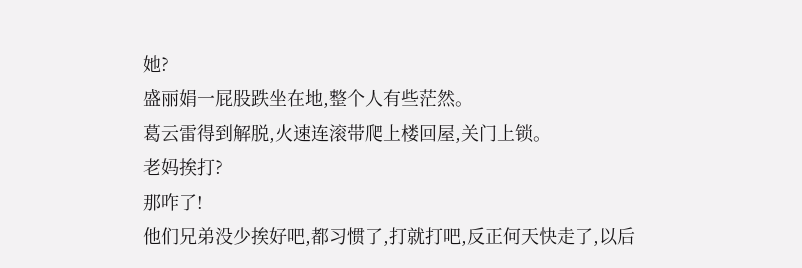她?
盛丽娟一屁股跌坐在地,整个人有些茫然。
葛云雷得到解脱,火速连滚带爬上楼回屋,关门上锁。
老妈挨打?
那咋了!
他们兄弟没少挨好吧,都习惯了,打就打吧,反正何天快走了,以后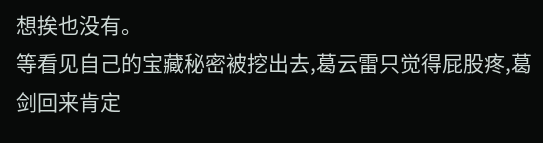想挨也没有。
等看见自己的宝藏秘密被挖出去,葛云雷只觉得屁股疼,葛剑回来肯定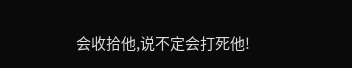会收拾他,说不定会打死他!